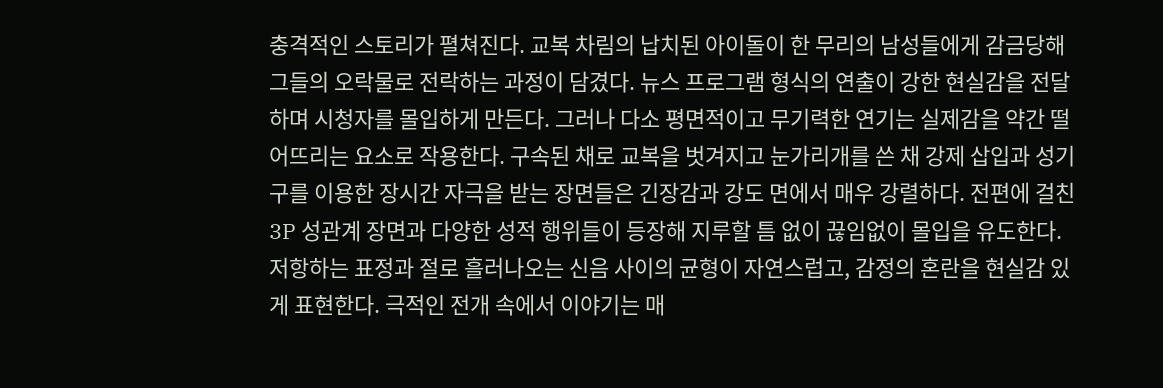충격적인 스토리가 펼쳐진다. 교복 차림의 납치된 아이돌이 한 무리의 남성들에게 감금당해 그들의 오락물로 전락하는 과정이 담겼다. 뉴스 프로그램 형식의 연출이 강한 현실감을 전달하며 시청자를 몰입하게 만든다. 그러나 다소 평면적이고 무기력한 연기는 실제감을 약간 떨어뜨리는 요소로 작용한다. 구속된 채로 교복을 벗겨지고 눈가리개를 쓴 채 강제 삽입과 성기구를 이용한 장시간 자극을 받는 장면들은 긴장감과 강도 면에서 매우 강렬하다. 전편에 걸친 3P 성관계 장면과 다양한 성적 행위들이 등장해 지루할 틈 없이 끊임없이 몰입을 유도한다. 저항하는 표정과 절로 흘러나오는 신음 사이의 균형이 자연스럽고, 감정의 혼란을 현실감 있게 표현한다. 극적인 전개 속에서 이야기는 매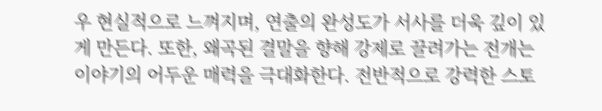우 현실적으로 느껴지며, 연출의 완성도가 서사를 더욱 깊이 있게 만든다. 또한, 왜곡된 결말을 향해 강제로 끌려가는 전개는 이야기의 어두운 매력을 극대화한다. 전반적으로 강력한 스토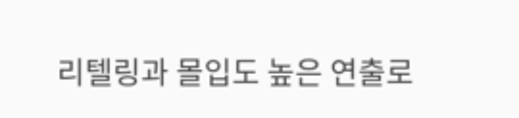리텔링과 몰입도 높은 연출로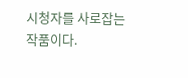시청자를 사로잡는 작품이다.